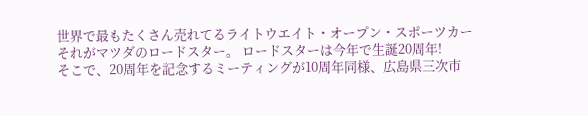世界で最もたくさん売れてるライトウエイト・オープン・スポーツカー
それがマツダのロードスター。 ロードスターは今年で生誕20周年!
そこで、20周年を記念するミーティングが10周年同様、広島県三次市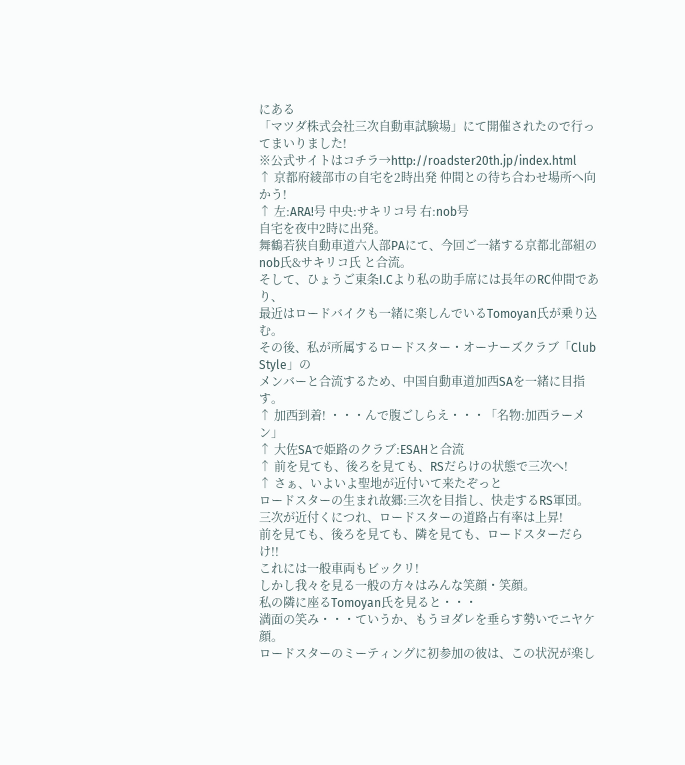にある
「マツダ株式会社三次自動車試験場」にて開催されたので行ってまいりました!
※公式サイトはコチラ→http://roadster20th.jp/index.html
↑ 京都府綾部市の自宅を2時出発 仲間との待ち合わせ場所へ向かう!
↑ 左:ARA!号 中央:サキリコ号 右:nob号
自宅を夜中2時に出発。
舞鶴若狭自動車道六人部PAにて、今回ご一緒する京都北部組の
nob氏&サキリコ氏 と合流。
そして、ひょうご東条I.Cより私の助手席には長年のRC仲間であり、
最近はロードバイクも一緒に楽しんでいるTomoyan氏が乗り込む。
その後、私が所属するロードスター・オーナーズクラブ「Club Style」の
メンバーと合流するため、中国自動車道加西SAを一緒に目指す。
↑ 加西到着! ・・・んで腹ごしらえ・・・「名物:加西ラーメン」
↑ 大佐SAで姫路のクラブ:ESAHと合流
↑ 前を見ても、後ろを見ても、RSだらけの状態で三次へ!
↑ さぁ、いよいよ聖地が近付いて来たぞっと
ロードスターの生まれ故郷:三次を目指し、快走するRS軍団。
三次が近付くにつれ、ロードスターの道路占有率は上昇!
前を見ても、後ろを見ても、隣を見ても、ロードスターだらけ!!
これには一般車両もビックリ!
しかし我々を見る一般の方々はみんな笑顔・笑顔。
私の隣に座るTomoyan氏を見ると・・・
満面の笑み・・・ていうか、もうヨダレを垂らす勢いでニヤケ顔。
ロードスターのミーティングに初参加の彼は、この状況が楽し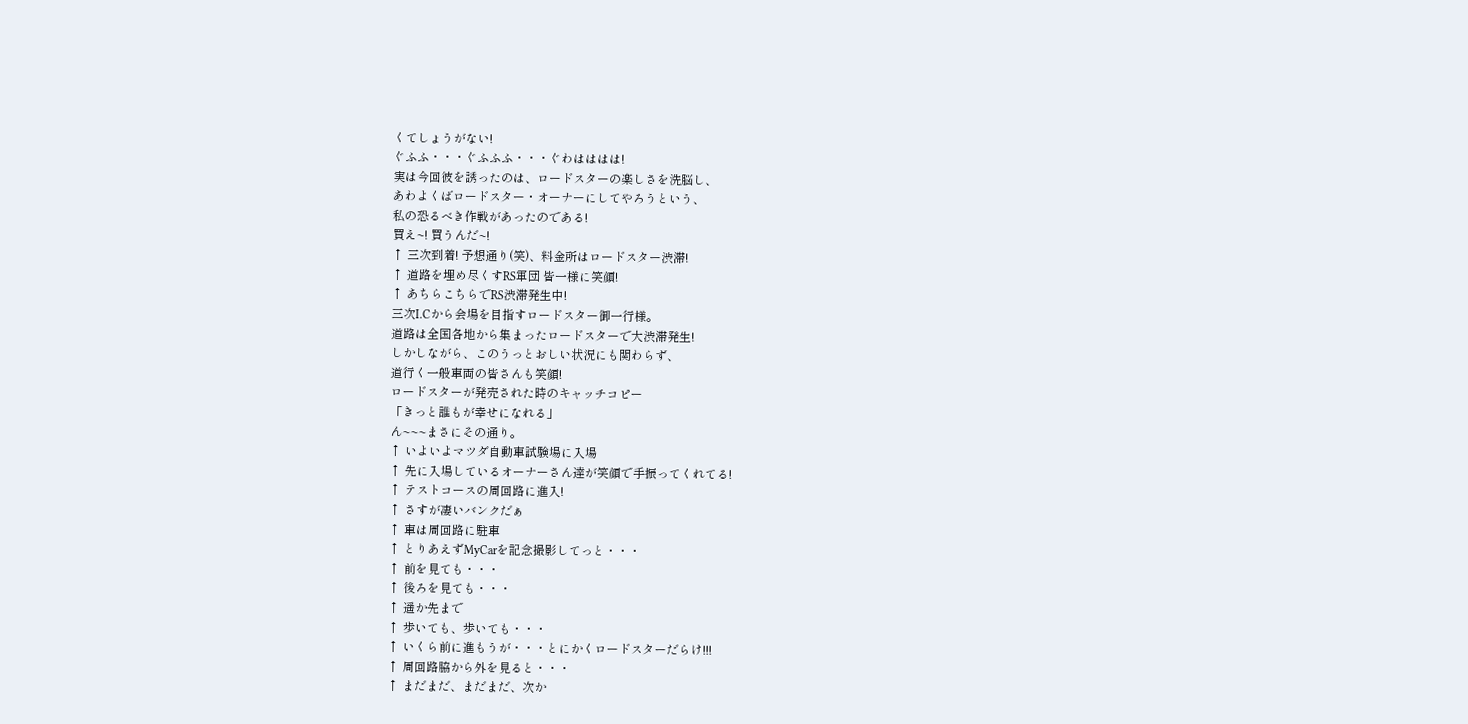くてしょうがない!
ぐふふ・・・ぐふふふ・・・ぐわはははは!
実は今回彼を誘ったのは、ロードスターの楽しさを洗脳し、
あわよくばロードスター・オーナーにしてやろうという、
私の恐るべき作戦があったのである!
買え~! 買うんだ~!
↑ 三次到着! 予想通り(笑)、料金所はロードスター渋滞!
↑ 道路を埋め尽くすRS軍団 皆一様に笑顔!
↑ あちらこちらでRS渋滞発生中!
三次I.Cから会場を目指すロードスター御一行様。
道路は全国各地から集まったロードスターで大渋滞発生!
しかしながら、このうっとおしい状況にも関わらず、
道行く一般車両の皆さんも笑顔!
ロードスターが発売された時のキャッチコピー
「きっと誰もが幸せになれる」
ん~~~まさにその通り。
↑ いよいよマツダ自動車試験場に入場
↑ 先に入場しているオーナーさん達が笑顔で手振ってくれてる!
↑ テストコースの周回路に進入!
↑ さすが凄いバンクだぁ
↑ 車は周回路に駐車
↑ とりあえずMyCarを記念撮影してっと・・・
↑ 前を見ても・・・
↑ 後ろを見ても・・・
↑ 遥か先まで
↑ 歩いても、歩いても・・・
↑ いくら前に進もうが・・・とにかくロードスターだらけ!!!
↑ 周回路脇から外を見ると・・・
↑ まだまだ、まだまだ、次か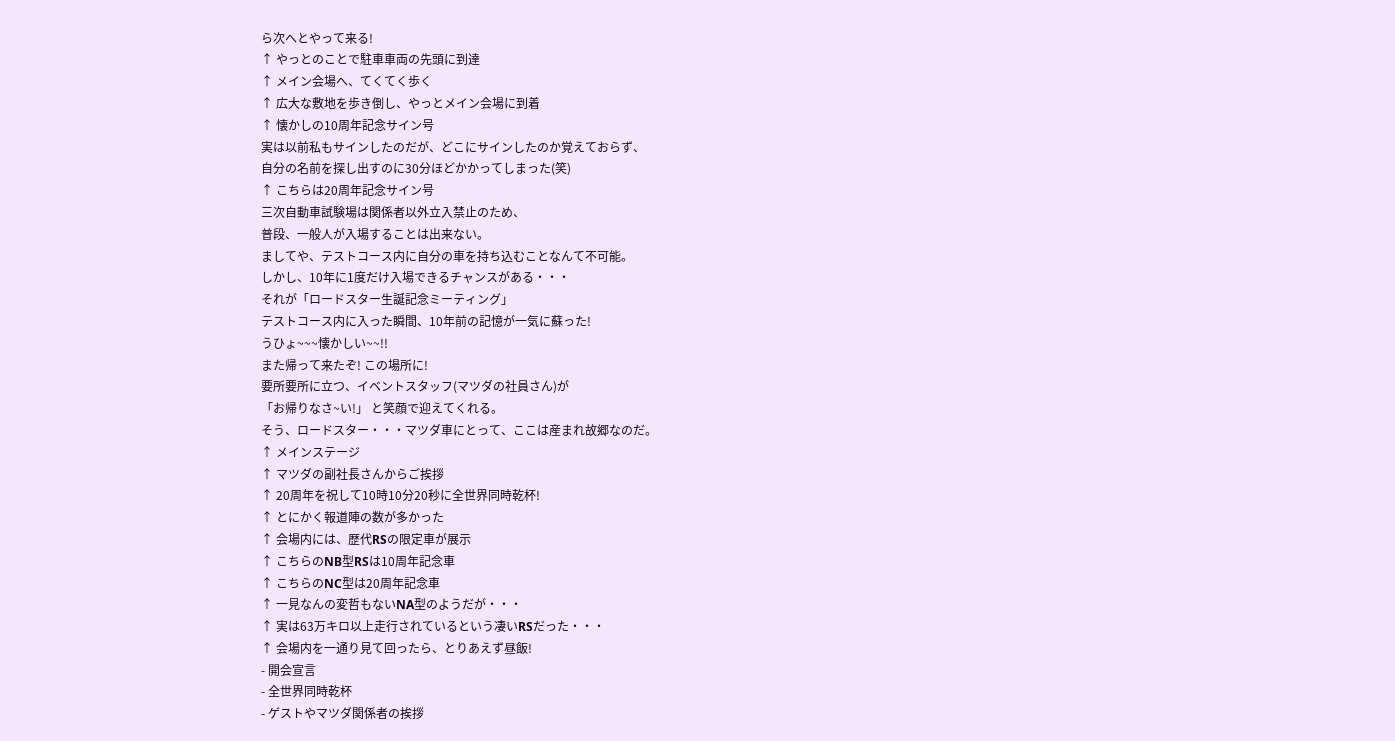ら次へとやって来る!
↑ やっとのことで駐車車両の先頭に到達
↑ メイン会場へ、てくてく歩く
↑ 広大な敷地を歩き倒し、やっとメイン会場に到着
↑ 懐かしの10周年記念サイン号
実は以前私もサインしたのだが、どこにサインしたのか覚えておらず、
自分の名前を探し出すのに30分ほどかかってしまった(笑)
↑ こちらは20周年記念サイン号
三次自動車試験場は関係者以外立入禁止のため、
普段、一般人が入場することは出来ない。
ましてや、テストコース内に自分の車を持ち込むことなんて不可能。
しかし、10年に1度だけ入場できるチャンスがある・・・
それが「ロードスター生誕記念ミーティング」
テストコース内に入った瞬間、10年前の記憶が一気に蘇った!
うひょ~~~懐かしい~~!!
また帰って来たぞ! この場所に!
要所要所に立つ、イベントスタッフ(マツダの社員さん)が
「お帰りなさ~い!」 と笑顔で迎えてくれる。
そう、ロードスター・・・マツダ車にとって、ここは産まれ故郷なのだ。
↑ メインステージ
↑ マツダの副社長さんからご挨拶
↑ 20周年を祝して10時10分20秒に全世界同時乾杯!
↑ とにかく報道陣の数が多かった
↑ 会場内には、歴代RSの限定車が展示
↑ こちらのNB型RSは10周年記念車
↑ こちらのNC型は20周年記念車
↑ 一見なんの変哲もないNA型のようだが・・・
↑ 実は63万キロ以上走行されているという凄いRSだった・・・
↑ 会場内を一通り見て回ったら、とりあえず昼飯!
- 開会宣言
- 全世界同時乾杯
- ゲストやマツダ関係者の挨拶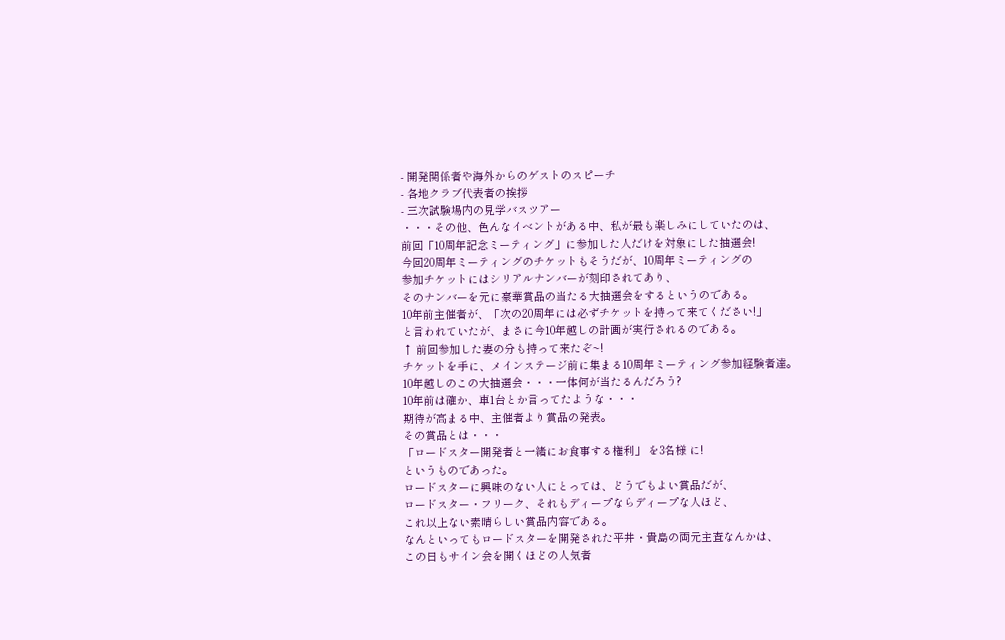- 開発関係者や海外からのゲストのスピーチ
- 各地クラブ代表者の挨拶
- 三次試験場内の見学バスツアー
・・・その他、色んなイベントがある中、私が最も楽しみにしていたのは、
前回「10周年記念ミーティング」に参加した人だけを対象にした抽選会!
今回20周年ミーティングのチケットもそうだが、10周年ミーティングの
参加チケットにはシリアルナンバーが刻印されてあり、
そのナンバーを元に豪華賞品の当たる大抽選会をするというのである。
10年前主催者が、「次の20周年には必ずチケットを持って来てください!」
と言われていたが、まさに今10年越しの計画が実行されるのである。
↑ 前回参加した妻の分も持って来たぞ~!
チケットを手に、メインステージ前に集まる10周年ミーティング参加経験者達。
10年越しのこの大抽選会・・・一体何が当たるんだろう?
10年前は確か、車1台とか言ってたような・・・
期待が高まる中、主催者より賞品の発表。
その賞品とは・・・
「ロードスター開発者と一緒にお食事する権利」 を3名様 に!
というものであった。
ロードスターに興味のない人にとっては、どうでもよい賞品だが、
ロードスター・フリーク、それもディープならディープな人ほど、
これ以上ない素晴らしい賞品内容である。
なんといってもロードスターを開発された平井・貴島の両元主査なんかは、
この日もサイン会を開くほどの人気者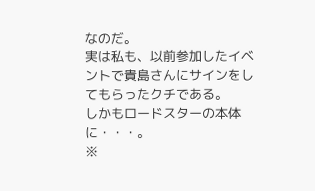なのだ。
実は私も、以前参加したイベントで貴島さんにサインをしてもらったクチである。
しかもロードスターの本体に・・・。
※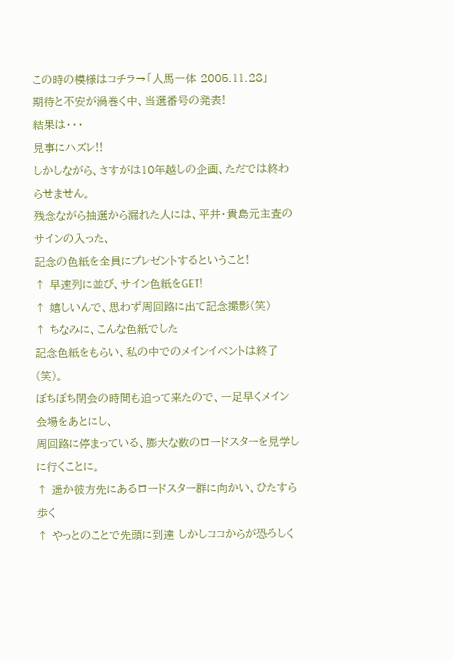この時の模様はコチラ→「人馬一体 2005.11.28」
期待と不安が渦巻く中、当選番号の発表!
結果は・・・
見事にハズレ!!
しかしながら、さすがは10年越しの企画、ただでは終わらせません。
残念ながら抽選から漏れた人には、平井・貴島元主査のサインの入った、
記念の色紙を全員にプレゼントするということ!
↑ 早速列に並び、サイン色紙をGET!
↑ 嬉しいんで、思わず周回路に出て記念撮影(笑)
↑ ちなみに、こんな色紙でした
記念色紙をもらい、私の中でのメインイベントは終了(笑)。
ぼちぼち閉会の時間も迫って来たので、一足早くメイン会場をあとにし、
周回路に停まっている、膨大な数のロードスターを見学しに行くことに。
↑ 遥か彼方先にあるロードスター群に向かい、ひたすら歩く
↑ やっとのことで先頭に到達 しかしココからが恐ろしく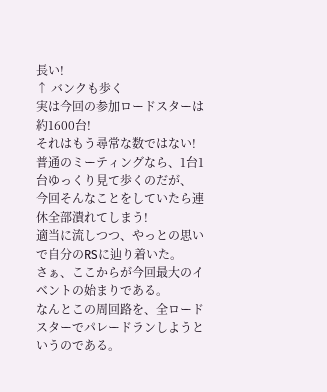長い!
↑ バンクも歩く
実は今回の参加ロードスターは約1600台!
それはもう尋常な数ではない!
普通のミーティングなら、1台1台ゆっくり見て歩くのだが、
今回そんなことをしていたら連休全部潰れてしまう!
適当に流しつつ、やっとの思いで自分のRSに辿り着いた。
さぁ、ここからが今回最大のイベントの始まりである。
なんとこの周回路を、全ロードスターでパレードランしようというのである。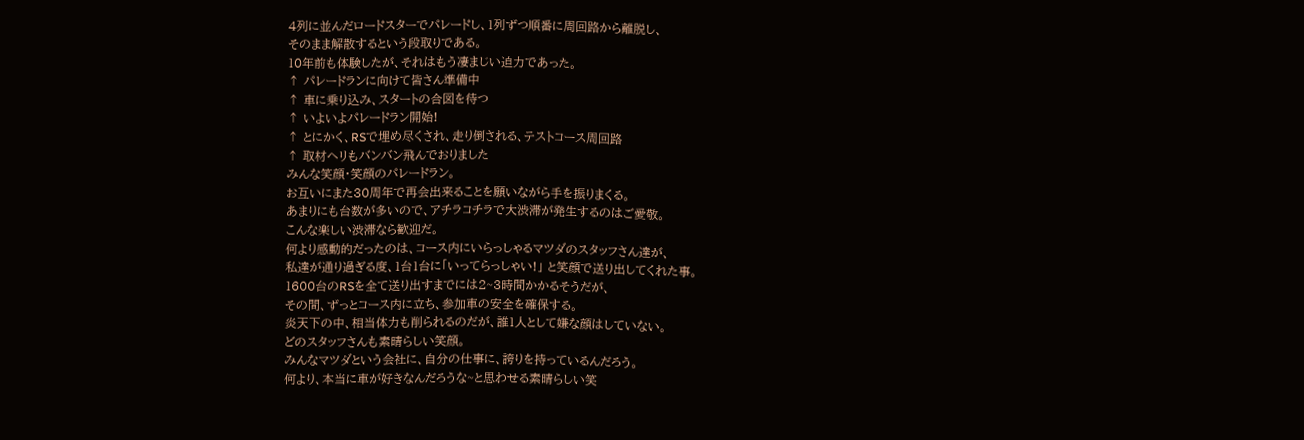4列に並んだロードスターでパレードし、1列ずつ順番に周回路から離脱し、
そのまま解散するという段取りである。
10年前も体験したが、それはもう凄まじい迫力であった。
↑ パレードランに向けて皆さん準備中
↑ 車に乗り込み、スタートの合図を待つ
↑ いよいよパレードラン開始!
↑ とにかく、RSで埋め尽くされ、走り倒される、テストコース周回路
↑ 取材ヘリもバンバン飛んでおりました
みんな笑顔・笑顔のパレードラン。
お互いにまた30周年で再会出来ることを願いながら手を振りまくる。
あまりにも台数が多いので、アチラコチラで大渋滞が発生するのはご愛敬。
こんな楽しい渋滞なら歓迎だ。
何より感動的だったのは、コース内にいらっしゃるマツダのスタッフさん達が、
私達が通り過ぎる度、1台1台に「いってらっしゃい!」 と笑顔で送り出してくれた事。
1600台のRSを全て送り出すまでには2~3時間かかるそうだが、
その間、ずっとコース内に立ち、参加車の安全を確保する。
炎天下の中、相当体力も削られるのだが、誰1人として嫌な顔はしていない。
どのスタッフさんも素晴らしい笑顔。
みんなマツダという会社に、自分の仕事に、誇りを持っているんだろう。
何より、本当に車が好きなんだろうな~と思わせる素晴らしい笑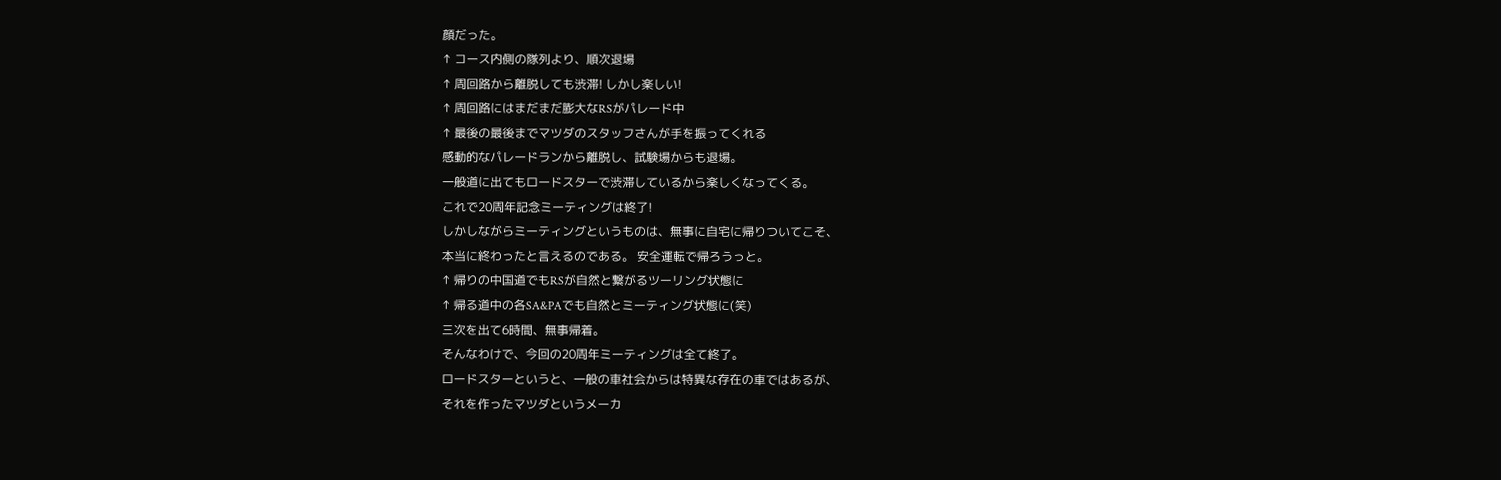顔だった。
↑ コース内側の隊列より、順次退場
↑ 周回路から離脱しても渋滞! しかし楽しい!
↑ 周回路にはまだまだ膨大なRSがパレード中
↑ 最後の最後までマツダのスタッフさんが手を振ってくれる
感動的なパレードランから離脱し、試験場からも退場。
一般道に出てもロードスターで渋滞しているから楽しくなってくる。
これで20周年記念ミーティングは終了!
しかしながらミーティングというものは、無事に自宅に帰りついてこそ、
本当に終わったと言えるのである。 安全運転で帰ろうっと。
↑ 帰りの中国道でもRSが自然と繋がるツーリング状態に
↑ 帰る道中の各SA&PAでも自然とミーティング状態に(笑)
三次を出て6時間、無事帰着。
そんなわけで、今回の20周年ミーティングは全て終了。
ロードスターというと、一般の車社会からは特異な存在の車ではあるが、
それを作ったマツダというメーカ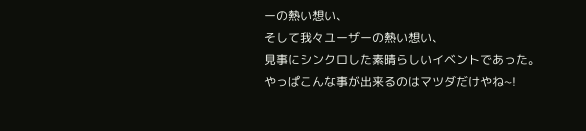ーの熱い想い、
そして我々ユーザーの熱い想い、
見事にシンクロした素晴らしいイベントであった。
やっぱこんな事が出来るのはマツダだけやね~!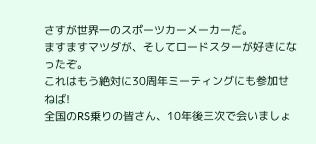さすが世界一のスポーツカーメーカーだ。
ますますマツダが、そしてロードスターが好きになったぞ。
これはもう絶対に30周年ミーティングにも参加せねば!
全国のRS乗りの皆さん、10年後三次で会いましょ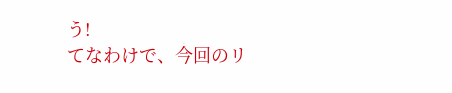う!
てなわけで、今回のリ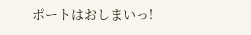ポートはおしまいっ!